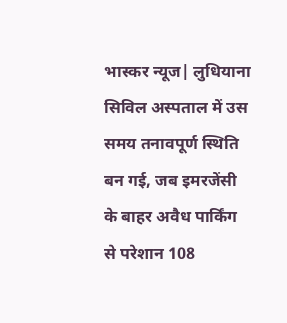भास्कर न्यूज| लुधियाना सिविल अस्पताल में उस समय तनावपूर्ण स्थिति बन गई, जब इमरजेंसी के बाहर अवैध पार्किंग से परेशान 108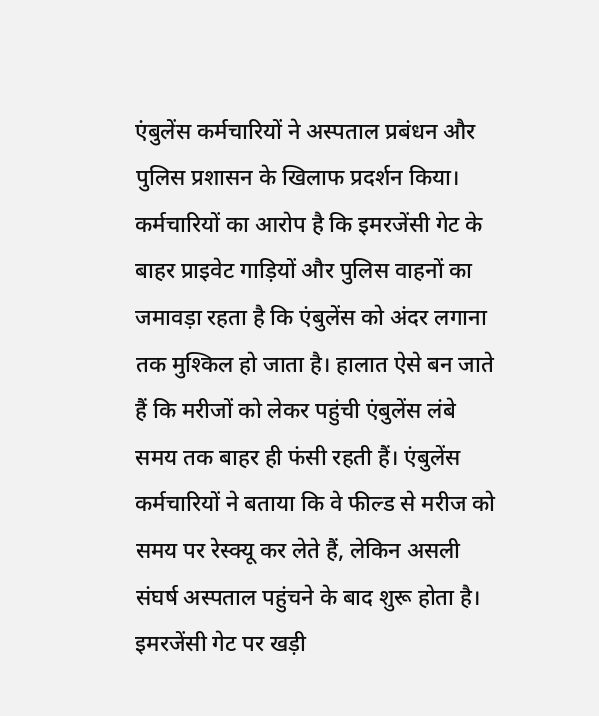एंबुलेंस कर्मचारियों ने अस्पताल प्रबंधन और पुलिस प्रशासन के खिलाफ प्रदर्शन किया। कर्मचारियों का आरोप है कि इमरजेंसी गेट के बाहर प्राइवेट गाड़ियों और पुलिस वाहनों का जमावड़ा रहता है कि एंबुलेंस को अंदर लगाना तक मुश्किल हो जाता है। हालात ऐसे बन जाते हैं कि मरीजों को लेकर पहुंची एंबुलेंस लंबे समय तक बाहर ही फंसी रहती हैं। एंबुलेंस कर्मचारियों ने बताया कि वे फील्ड से मरीज को समय पर रेस्क्यू कर लेते हैं, लेकिन असली संघर्ष अस्पताल पहुंचने के बाद शुरू होता है। इमरजेंसी गेट पर खड़ी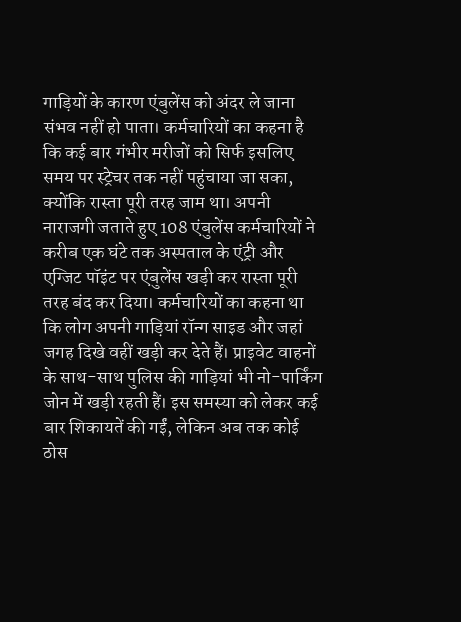गाड़ियों के कारण एंबुलेंस को अंदर ले जाना संभव नहीं हो पाता। कर्मचारियों का कहना है कि कई बार गंभीर मरीजों को सिर्फ इसलिए समय पर स्ट्रेचर तक नहीं पहुंचाया जा सका, क्योंकि रास्ता पूरी तरह जाम था। अपनी नाराजगी जताते हुए 108 एंबुलेंस कर्मचारियों ने करीब एक घंटे तक अस्पताल के एंट्री और एग्जिट पॉइंट पर एंबुलेंस खड़ी कर रास्ता पूरी तरह बंद कर दिया। कर्मचारियों का कहना था कि लोग अपनी गाड़ियां रॉन्ग साइड और जहां जगह दिखे वहीं खड़ी कर देते हैं। प्राइवेट वाहनों के साथ-साथ पुलिस की गाड़ियां भी नो-पार्किंग जोन में खड़ी रहती हैं। इस समस्या को लेकर कई बार शिकायतें की गईं, लेकिन अब तक कोई ठोस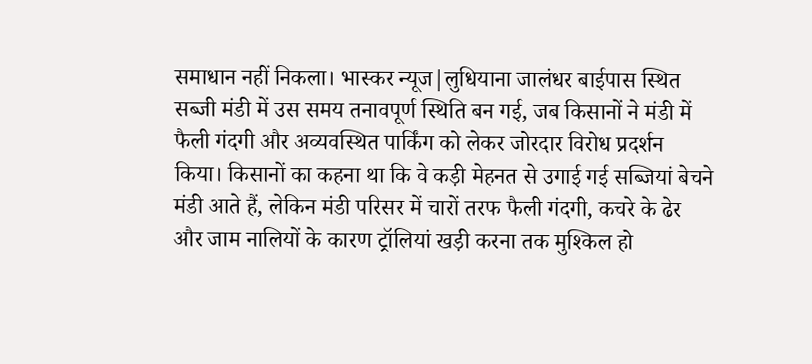समाधान नहीं निकला। भास्कर न्यूज|लुधियाना जालंधर बाईपास स्थित सब्जी मंडी में उस समय तनावपूर्ण स्थिति बन गई, जब किसानों ने मंडी में फैली गंदगी और अव्यवस्थित पार्किंग को लेकर जोरदार विरोध प्रदर्शन किया। किसानों का कहना था कि वे कड़ी मेहनत से उगाई गई सब्जियां बेचने मंडी आते हैं, लेकिन मंडी परिसर में चारों तरफ फैली गंदगी, कचरे के ढेर और जाम नालियों के कारण ट्रॉलियां खड़ी करना तक मुश्किल हो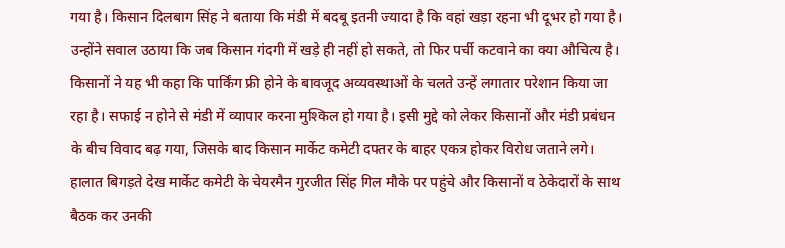गया है। किसान दिलबाग सिंह ने बताया कि मंडी में बदबू इतनी ज्यादा है कि वहां खड़ा रहना भी दूभर हो गया है। उन्होंने सवाल उठाया कि जब किसान गंदगी में खड़े ही नहीं हो सकते, तो फिर पर्ची कटवाने का क्या औचित्य है। किसानों ने यह भी कहा कि पार्किंग फ्री होने के बावजूद अव्यवस्थाओं के चलते उन्हें लगातार परेशान किया जा रहा है। सफाई न होने से मंडी में व्यापार करना मुश्किल हो गया है। इसी मुद्दे को लेकर किसानों और मंडी प्रबंधन के बीच विवाद बढ़ गया, जिसके बाद किसान मार्केट कमेटी दफ्तर के बाहर एकत्र होकर विरोध जताने लगे। हालात बिगड़ते देख मार्केट कमेटी के चेयरमैन गुरजीत सिंह गिल मौके पर पहुंचे और किसानों व ठेकेदारों के साथ बैठक कर उनकी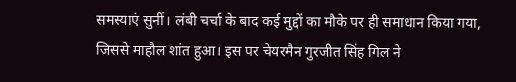समस्याएं सुनीं। लंबी चर्चा के बाद कई मुद्दों का मौके पर ही समाधान किया गया, जिससे माहौल शांत हुआ। इस पर चेयरमैन गुरजीत सिंह गिल ने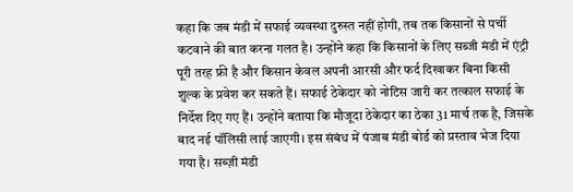कहा कि जब मंडी में सफाई व्यवस्था दुरुस्त नहीं होगी, तब तक किसानों से पर्ची कटवाने की बात करना गलत है। उन्होंने कहा कि किसानों के लिए सब्जी मंडी में एंट्री पूरी तरह फ्री है और किसान केवल अपनी आरसी और फर्द दिखाकर बिना किसी शुल्क के प्रवेश कर सकते हैं। सफाई ठेकेदार को नोटिस जारी कर तत्काल सफाई के निर्देश दिए गए हैं। उन्होंने बताया कि मौजूदा ठेकेदार का ठेका 31 मार्च तक है, जिसके बाद नई पॉलिसी लाई जाएगी। इस संबंध में पंजाब मंडी बोर्ड को प्रस्ताव भेज दिया गया है। सब्ज़ी मंडी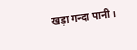खड़ा गन्दा पानी।